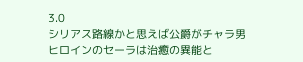3.0
シリアス路線かと思えば公爵がチャラ男
ヒロインのセーラは治癒の異能と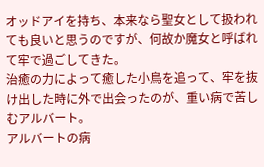オッドアイを持ち、本来なら聖女として扱われても良いと思うのですが、何故か魔女と呼ばれて牢で過ごしてきた。
治癒の力によって癒した小鳥を追って、牢を抜け出した時に外で出会ったのが、重い病で苦しむアルバート。
アルバートの病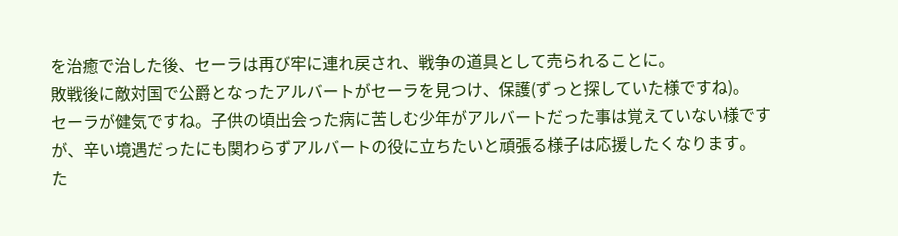を治癒で治した後、セーラは再び牢に連れ戻され、戦争の道具として売られることに。
敗戦後に敵対国で公爵となったアルバートがセーラを見つけ、保護(ずっと探していた様ですね)。
セーラが健気ですね。子供の頃出会った病に苦しむ少年がアルバートだった事は覚えていない様ですが、辛い境遇だったにも関わらずアルバートの役に立ちたいと頑張る様子は応援したくなります。
た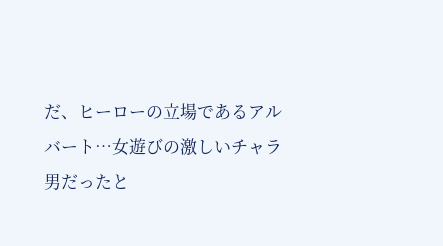だ、ヒーローの立場であるアルバート…女遊びの激しいチャラ男だったと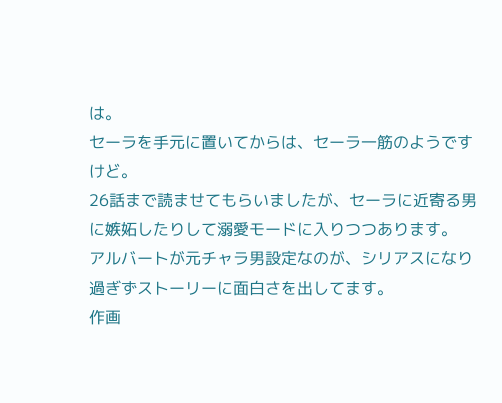は。
セーラを手元に置いてからは、セーラ一筋のようですけど。
26話まで読ませてもらいましたが、セーラに近寄る男に嫉妬したりして溺愛モードに入りつつあります。
アルバートが元チャラ男設定なのが、シリアスになり過ぎずストーリーに面白さを出してます。
作画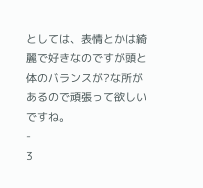としては、表情とかは綺麗で好きなのですが頭と体のバランスが?な所があるので頑張って欲しいですね。
-
3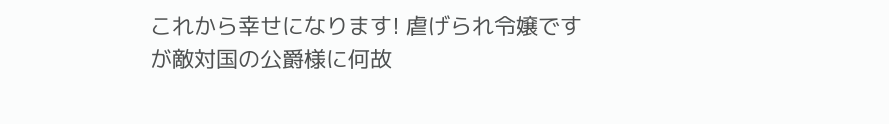これから幸せになります! 虐げられ令嬢ですが敵対国の公爵様に何故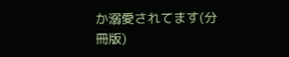か溺愛されてます(分冊版)